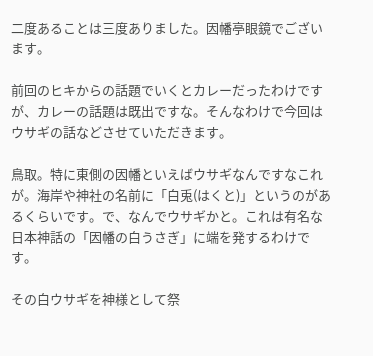二度あることは三度ありました。因幡亭眼鏡でございます。

前回のヒキからの話題でいくとカレーだったわけですが、カレーの話題は既出ですな。そんなわけで今回はウサギの話などさせていただきます。

鳥取。特に東側の因幡といえばウサギなんですなこれが。海岸や神社の名前に「白兎(はくと)」というのがあるくらいです。で、なんでウサギかと。これは有名な日本神話の「因幡の白うさぎ」に端を発するわけです。

その白ウサギを神様として祭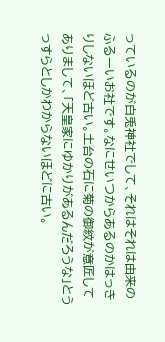っているのが白兎神社でして、それはそれは由来のふるーいお社です。なにせいつからあるのかはっきりしないほど古い。土台の石に菊の御紋が意匠してありまして、「天皇家にゆかりがあるんだろうな」とうっすらとしかわからないほどに古い。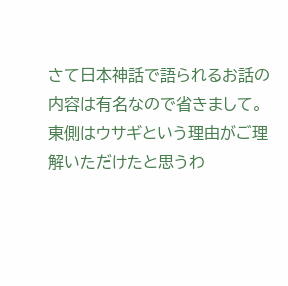さて日本神話で語られるお話の内容は有名なので省きまして。東側はウサギという理由がご理解いただけたと思うわ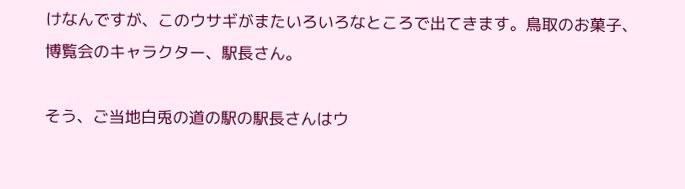けなんですが、このウサギがまたいろいろなところで出てきます。鳥取のお菓子、博覧会のキャラクター、駅長さん。

そう、ご当地白兎の道の駅の駅長さんはウ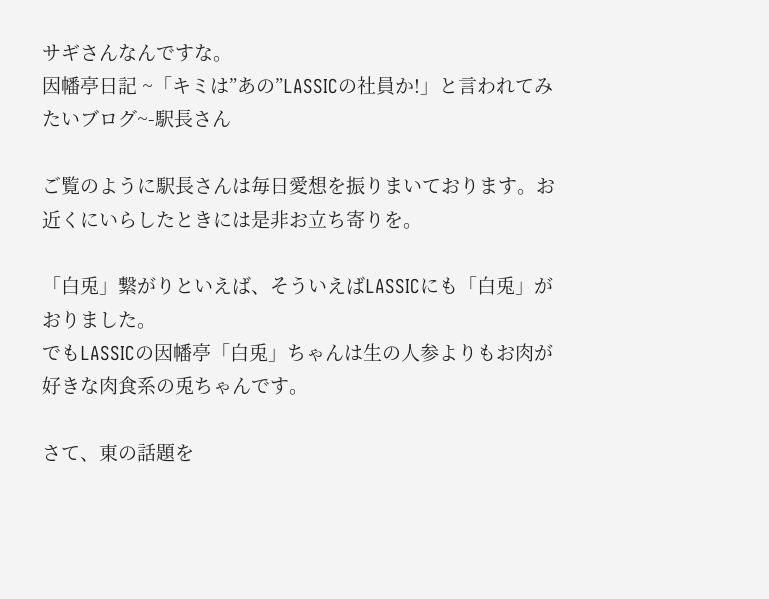サギさんなんですな。
因幡亭日記 ~「キミは”あの”LASSICの社員か!」と言われてみたいブログ~-駅長さん

ご覧のように駅長さんは毎日愛想を振りまいております。お近くにいらしたときには是非お立ち寄りを。

「白兎」繋がりといえば、そういえばLASSICにも「白兎」がおりました。
でもLASSICの因幡亭「白兎」ちゃんは生の人参よりもお肉が好きな肉食系の兎ちゃんです。

さて、東の話題を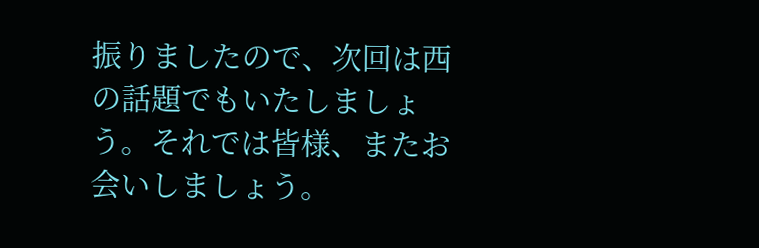振りましたので、次回は西の話題でもいたしましょう。それでは皆様、またお会いしましょう。